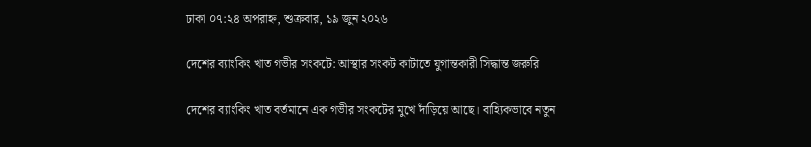ঢাকা ০৭:২৪ অপরাহ্ন, শুক্রবার, ১৯ জুন ২০২৬

দেশের ব্যাংকিং খাত গভীর সংকটে: আস্থার সংকট কাটাতে যুগান্তকারী সিদ্ধান্ত জরুরি

দেশের ব্যাংকিং খাত বর্তমানে এক গভীর সংকটের মুখে দাঁড়িয়ে আছে। বাহ্যিকভাবে নতুন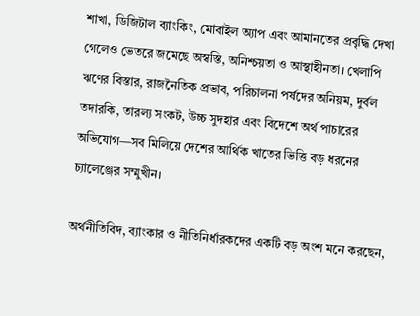শাখা, ডিজিটাল ব্যাংকিং, মোবাইল অ্যাপ এবং আমানতের প্রবৃদ্ধি দেখা গেলেও ভেতরে জমেছে অস্বস্তি, অনিশ্চয়তা ও আস্থাহীনতা। খেলাপি ঋণের বিস্তার, রাজনৈতিক প্রভাব, পরিচালনা পর্ষদের অনিয়ম, দুর্বল তদারকি, তারল্য সংকট, উচ্চ সুদহার এবং বিদেশে অর্থ পাচারের অভিযোগ—সব মিলিয়ে দেশের আর্থিক খাতের ভিত্তি বড় ধরনের চ্যালেঞ্জের সম্মুখীন।

অর্থনীতিবিদ, ব্যাংকার ও নীতিনির্ধারকদের একটি বড় অংশ মনে করছেন,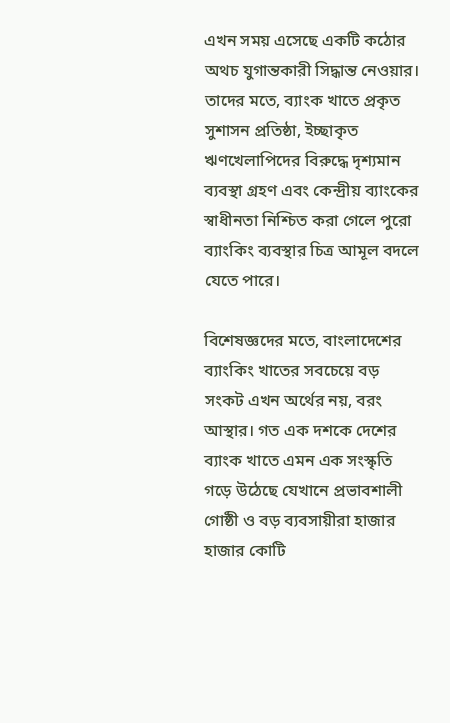এখন সময় এসেছে একটি কঠোর অথচ যুগান্তকারী সিদ্ধান্ত নেওয়ার। তাদের মতে, ব্যাংক খাতে প্রকৃত সুশাসন প্রতিষ্ঠা, ইচ্ছাকৃত ঋণখেলাপিদের বিরুদ্ধে দৃশ্যমান ব্যবস্থা গ্রহণ এবং কেন্দ্রীয় ব্যাংকের স্বাধীনতা নিশ্চিত করা গেলে পুরো ব্যাংকিং ব্যবস্থার চিত্র আমূল বদলে যেতে পারে।

বিশেষজ্ঞদের মতে, বাংলাদেশের ব্যাংকিং খাতের সবচেয়ে বড় সংকট এখন অর্থের নয়, বরং আস্থার। গত এক দশকে দেশের ব্যাংক খাতে এমন এক সংস্কৃতি গড়ে উঠেছে যেখানে প্রভাবশালী গোষ্ঠী ও বড় ব্যবসায়ীরা হাজার হাজার কোটি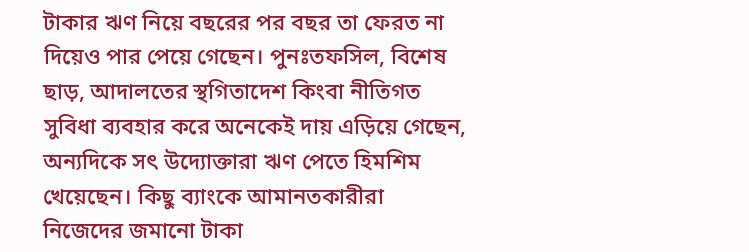টাকার ঋণ নিয়ে বছরের পর বছর তা ফেরত না দিয়েও পার পেয়ে গেছেন। পুনঃতফসিল, বিশেষ ছাড়, আদালতের স্থগিতাদেশ কিংবা নীতিগত সুবিধা ব্যবহার করে অনেকেই দায় এড়িয়ে গেছেন, অন্যদিকে সৎ উদ্যোক্তারা ঋণ পেতে হিমশিম খেয়েছেন। কিছু ব্যাংকে আমানতকারীরা নিজেদের জমানো টাকা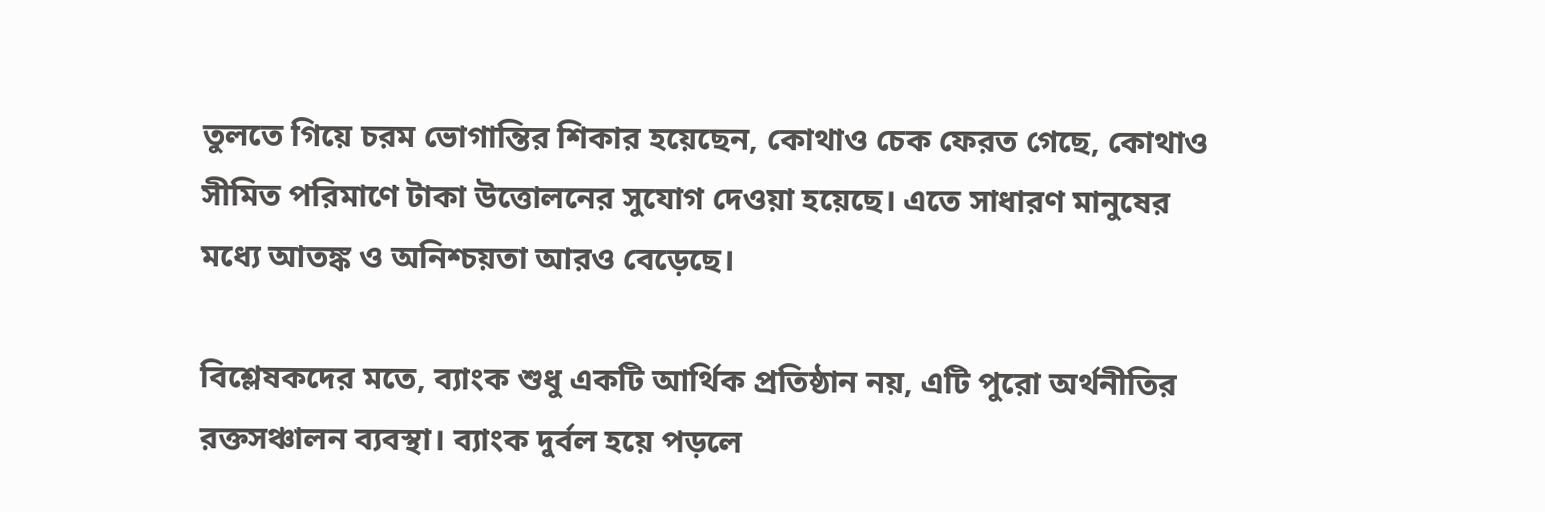তুলতে গিয়ে চরম ভোগান্তির শিকার হয়েছেন, কোথাও চেক ফেরত গেছে, কোথাও সীমিত পরিমাণে টাকা উত্তোলনের সুযোগ দেওয়া হয়েছে। এতে সাধারণ মানুষের মধ্যে আতঙ্ক ও অনিশ্চয়তা আরও বেড়েছে।

বিশ্লেষকদের মতে, ব্যাংক শুধু একটি আর্থিক প্রতিষ্ঠান নয়, এটি পুরো অর্থনীতির রক্তসঞ্চালন ব্যবস্থা। ব্যাংক দুর্বল হয়ে পড়লে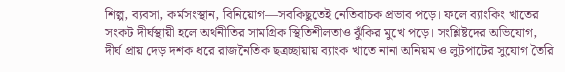শিল্প, ব্যবসা, কর্মসংস্থান, বিনিয়োগ—সবকিছুতেই নেতিবাচক প্রভাব পড়ে। ফলে ব্যাংকিং খাতের সংকট দীর্ঘস্থায়ী হলে অর্থনীতির সামগ্রিক স্থিতিশীলতাও ঝুঁকির মুখে পড়ে। সংশ্লিষ্টদের অভিযোগ, দীর্ঘ প্রায় দেড় দশক ধরে রাজনৈতিক ছত্রচ্ছায়ায় ব্যাংক খাতে নানা অনিয়ম ও লুটপাটের সুযোগ তৈরি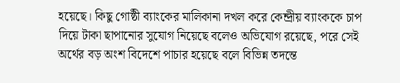হয়েছে। কিছু গোষ্ঠী ব্যাংকের মালিকানা দখল করে কেন্দ্রীয় ব্যাংককে চাপ দিয়ে টাকা ছাপানোর সুযোগ নিয়েছে বলেও অভিযোগ রয়েছে, পরে সেই অর্থের বড় অংশ বিদেশে পাচার হয়েছে বলে বিভিন্ন তদন্তে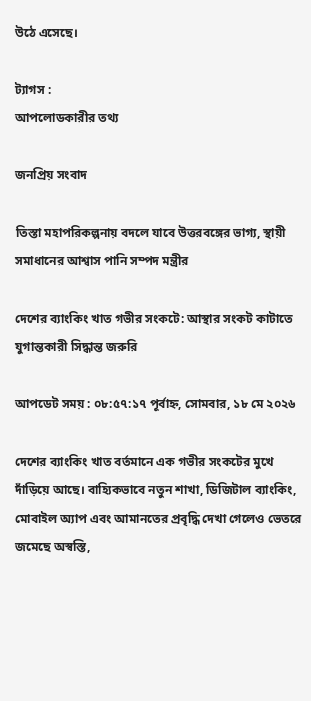উঠে এসেছে।

ট্যাগস :
আপলোডকারীর তথ্য

জনপ্রিয় সংবাদ

তিস্তা মহাপরিকল্পনায় বদলে যাবে উত্তরবঙ্গের ভাগ্য, স্থায়ী সমাধানের আশ্বাস পানি সম্পদ মন্ত্রীর

দেশের ব্যাংকিং খাত গভীর সংকটে: আস্থার সংকট কাটাতে যুগান্তকারী সিদ্ধান্ত জরুরি

আপডেট সময় : ০৮:৫৭:১৭ পূর্বাহ্ন, সোমবার, ১৮ মে ২০২৬

দেশের ব্যাংকিং খাত বর্তমানে এক গভীর সংকটের মুখে দাঁড়িয়ে আছে। বাহ্যিকভাবে নতুন শাখা, ডিজিটাল ব্যাংকিং, মোবাইল অ্যাপ এবং আমানতের প্রবৃদ্ধি দেখা গেলেও ভেতরে জমেছে অস্বস্তি,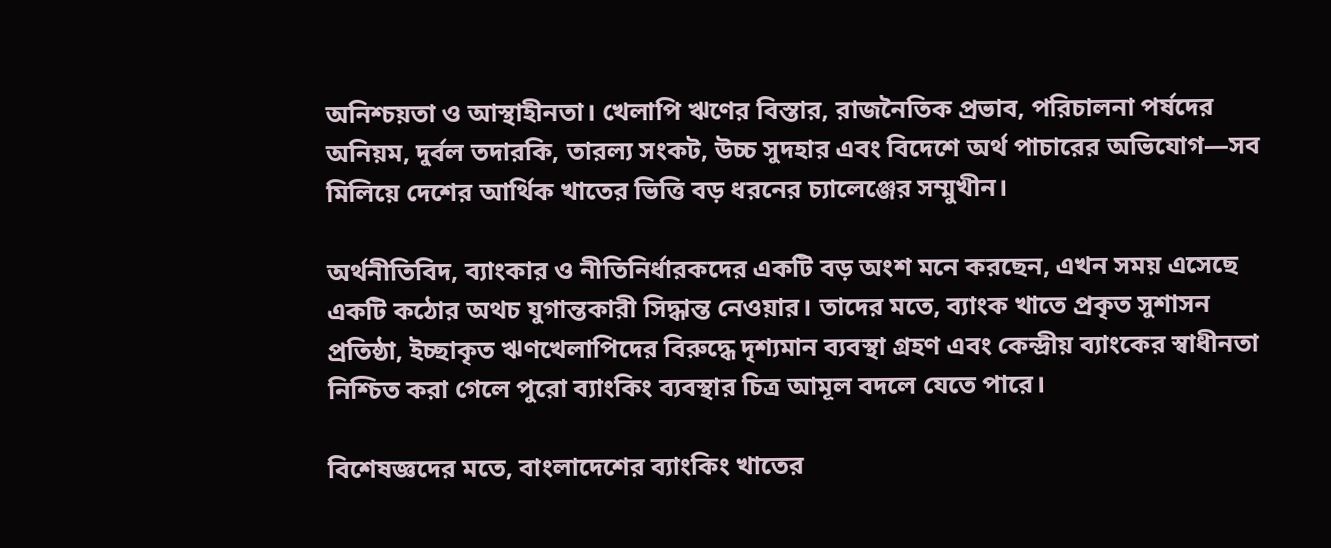অনিশ্চয়তা ও আস্থাহীনতা। খেলাপি ঋণের বিস্তার, রাজনৈতিক প্রভাব, পরিচালনা পর্ষদের অনিয়ম, দুর্বল তদারকি, তারল্য সংকট, উচ্চ সুদহার এবং বিদেশে অর্থ পাচারের অভিযোগ—সব মিলিয়ে দেশের আর্থিক খাতের ভিত্তি বড় ধরনের চ্যালেঞ্জের সম্মুখীন।

অর্থনীতিবিদ, ব্যাংকার ও নীতিনির্ধারকদের একটি বড় অংশ মনে করছেন, এখন সময় এসেছে একটি কঠোর অথচ যুগান্তকারী সিদ্ধান্ত নেওয়ার। তাদের মতে, ব্যাংক খাতে প্রকৃত সুশাসন প্রতিষ্ঠা, ইচ্ছাকৃত ঋণখেলাপিদের বিরুদ্ধে দৃশ্যমান ব্যবস্থা গ্রহণ এবং কেন্দ্রীয় ব্যাংকের স্বাধীনতা নিশ্চিত করা গেলে পুরো ব্যাংকিং ব্যবস্থার চিত্র আমূল বদলে যেতে পারে।

বিশেষজ্ঞদের মতে, বাংলাদেশের ব্যাংকিং খাতের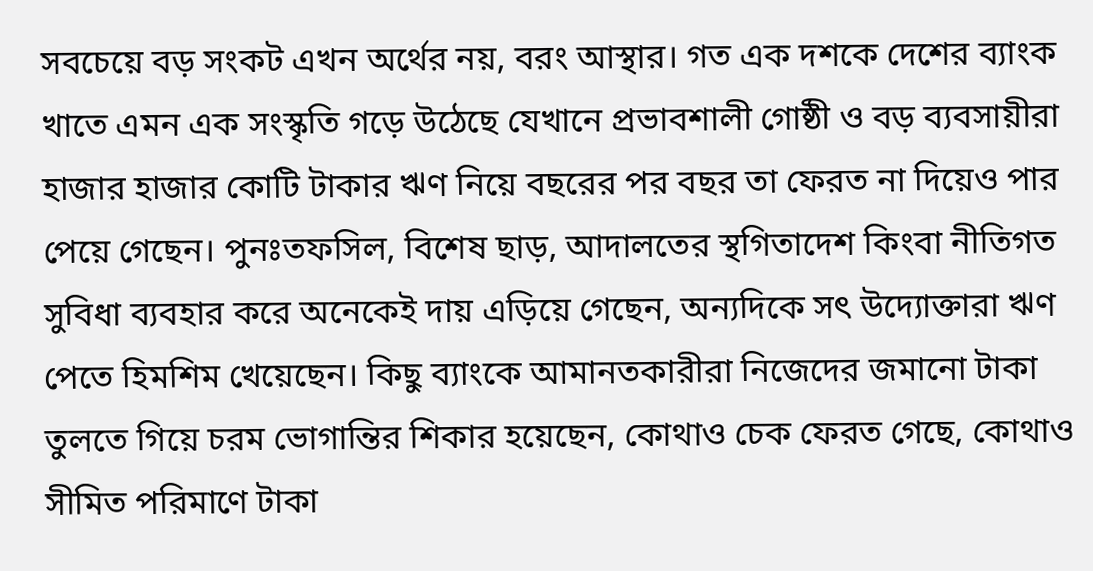সবচেয়ে বড় সংকট এখন অর্থের নয়, বরং আস্থার। গত এক দশকে দেশের ব্যাংক খাতে এমন এক সংস্কৃতি গড়ে উঠেছে যেখানে প্রভাবশালী গোষ্ঠী ও বড় ব্যবসায়ীরা হাজার হাজার কোটি টাকার ঋণ নিয়ে বছরের পর বছর তা ফেরত না দিয়েও পার পেয়ে গেছেন। পুনঃতফসিল, বিশেষ ছাড়, আদালতের স্থগিতাদেশ কিংবা নীতিগত সুবিধা ব্যবহার করে অনেকেই দায় এড়িয়ে গেছেন, অন্যদিকে সৎ উদ্যোক্তারা ঋণ পেতে হিমশিম খেয়েছেন। কিছু ব্যাংকে আমানতকারীরা নিজেদের জমানো টাকা তুলতে গিয়ে চরম ভোগান্তির শিকার হয়েছেন, কোথাও চেক ফেরত গেছে, কোথাও সীমিত পরিমাণে টাকা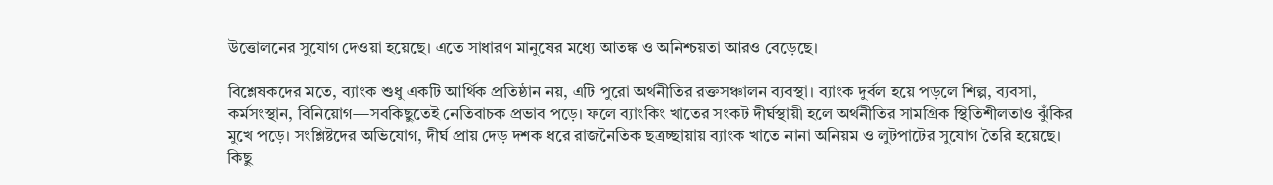উত্তোলনের সুযোগ দেওয়া হয়েছে। এতে সাধারণ মানুষের মধ্যে আতঙ্ক ও অনিশ্চয়তা আরও বেড়েছে।

বিশ্লেষকদের মতে, ব্যাংক শুধু একটি আর্থিক প্রতিষ্ঠান নয়, এটি পুরো অর্থনীতির রক্তসঞ্চালন ব্যবস্থা। ব্যাংক দুর্বল হয়ে পড়লে শিল্প, ব্যবসা, কর্মসংস্থান, বিনিয়োগ—সবকিছুতেই নেতিবাচক প্রভাব পড়ে। ফলে ব্যাংকিং খাতের সংকট দীর্ঘস্থায়ী হলে অর্থনীতির সামগ্রিক স্থিতিশীলতাও ঝুঁকির মুখে পড়ে। সংশ্লিষ্টদের অভিযোগ, দীর্ঘ প্রায় দেড় দশক ধরে রাজনৈতিক ছত্রচ্ছায়ায় ব্যাংক খাতে নানা অনিয়ম ও লুটপাটের সুযোগ তৈরি হয়েছে। কিছু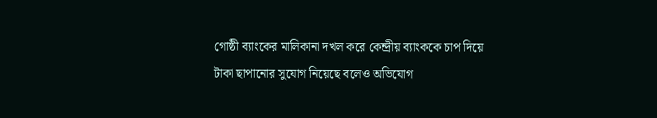গোষ্ঠী ব্যাংকের মালিকানা দখল করে কেন্দ্রীয় ব্যাংককে চাপ দিয়ে টাকা ছাপানোর সুযোগ নিয়েছে বলেও অভিযোগ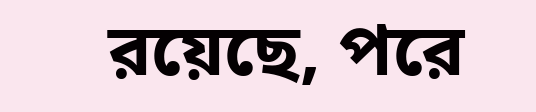রয়েছে, পরে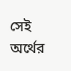সেই অর্থের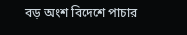বড় অংশ বিদেশে পাচার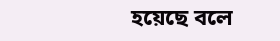হয়েছে বলে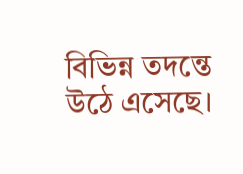বিভিন্ন তদন্তে উঠে এসেছে।